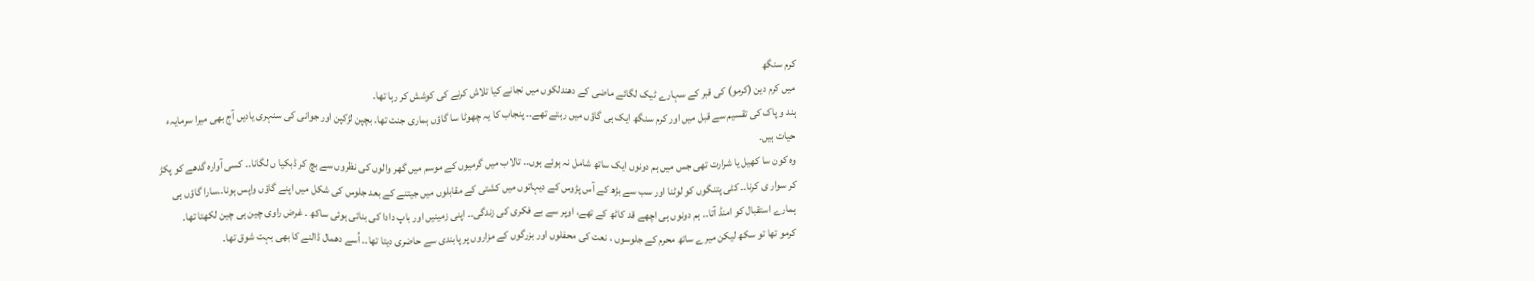کرم سنگھ
میں کرم دین (کرمو) کی قبر کے سہارے ٹیک لگائے ماضی کے دھندلکوں میں نجانے کیا تلاش کرنے کی کوشش کر رہا تھا۔
ہند و پاک کی تقسیم سے قبل میں اور کرم سنگھ ایک ہی گاؤں میں رہتے تھے۔۔ پنجاب کا یہ چھوٹا سا گاؤں ہماری جنت تھا۔ بچپن لڑکپن اور جوانی کی سنہری یادیں آج بھی میرا سرمایہء حیات ہیں۔
وہ کون سا کھیل یا شرارت تھی جس میں ہم دونوں ایک ساتھ شامل نہ ہوئے ہوں۔۔ تالاب میں گرمیوں کے موسم میں گھر والوں کی نظروں سے بچ کر ڈبکیا ں لگانا۔۔ کسی آوارہ گدھے کو پکڑ کر سوار ی کرنا۔۔ کٹی پتنگوں کو لوٹنا اور سب سے بڑھ کے آس پڑوس کے دیہاتوں میں کشتی کے مقابلوں میں جیتنے کے بعد جلوس کی شکل میں اپنے گاؤں واپس ہونا۔۔سارا گاؤں ہی ہمارے استقبال کو امنڈ آتا۔۔ ہم دونوں ہی اچھے قد کاٹھ کے تھے، اوپر سے بے فکری کی زندگی۔۔ اپنی زمینیں اور باپ دادا کی بنائی ہوئی ساکھ ۔ غرض راوی چین ہی چین لکھتا تھا۔
کرمو تھا تو سکھ لیکن میرے ساتھ محرم کے جلوسوں ، نعت کی محفلوں اور بزرگوں کے مزاروں پر پابندی سے حاضری دیتا تھا۔۔ اُسے دھمال ڈالنے کا بھی بہت شوق تھا۔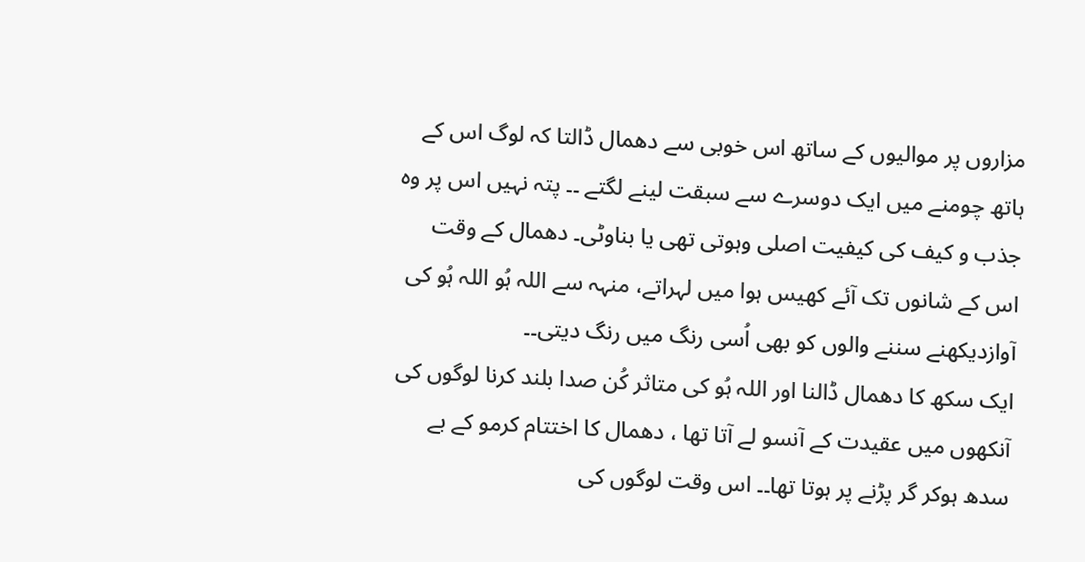مزاروں پر موالیوں کے ساتھ اس خوبی سے دھمال ڈالتا کہ لوگ اس کے ہاتھ چومنے میں ایک دوسرے سے سبقت لینے لگتے ۔۔ پتہ نہیں اس پر وہ جذب و کیف کی کیفیت اصلی وہوتی تھی یا بناوٹی۔ دھمال کے وقت اس کے شانوں تک آئے کھیس ہوا میں لہراتے، منہہ سے اللہ ہُو اللہ ہُو کی آوازدیکھنے سننے والوں کو بھی اُسی رنگ میں رنگ دیتی۔۔
ایک سکھ کا دھمال ڈالنا اور اللہ ہُو کی متاثر کُن صدا بلند کرنا لوگوں کی آنکھوں میں عقیدت کے آنسو لے آتا تھا ، دھمال کا اختتام کرمو کے بے سدھ ہوکر گر پڑنے پر ہوتا تھا۔۔ اس وقت لوگوں کی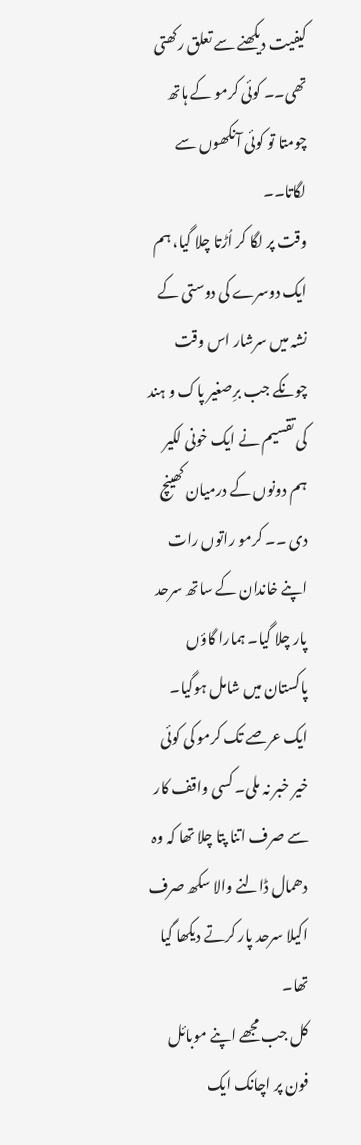کیفیت دیکھنے سے تعلق رکھتی تھی۔۔ کوئی کرمو کے ہاتھ چومتا تو کوئی آنکھوں سے لگاتا۔۔
وقت پر لگا کر اُڑتا چلا گیا، ہم ایک دوسرے کی دوستی کے نشہ میں سرشار اس وقت چونکے جب برِصغیر پاک و ہند کی تقسیم نے ایک خونی لکیر ہم دونوں کے درمیان کھینچ دی ۔۔ کرمو راتوں رات اپنے خاندان کے ساتھ سرحد پار چلا گیا۔ ہمارا گاؤں پاکستان میں شامل ہوگیا۔
ایک عرصے تک کرمو کی کوئی خیر خبر نہ ملی۔ کسی واقف کار سے صرف اتنا پتا چلا تھا کہ وہ دھمال ڈالنے والا سکھ صرف اکیلا سرحد پار کرتے دیکھا گیا تھا۔
کل جب مجھے اپنے موبائل فون پر اچانک ایک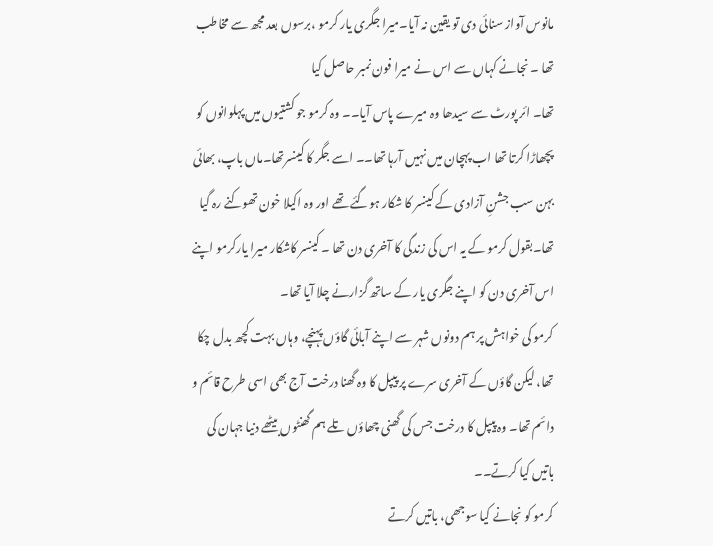مانوس آواز سنائی دی تو یقین نہ آیا۔میرا جگری یار کرمو ،برسوں بعد مجھ سے مخاطب تھا ۔ نجانے کہاں سے اس نے میرا فون نمبر حاصل کیا
تھا۔ ائر پورٹ سے سیدھا وہ میرے پاس آیا۔۔ وہ کرمو جو کشتیوں میں پہلوانوں کو پچھاڑا کرتا تھا اب پہچان میں نہیں آرہا تھا۔۔ اسے جگر کا کینسرتھا۔ماں باپ، بھائی بہن سب جشنِ آزادی کے کینسر کا شکار ہوگئے تھے اور وہ اکیلا خون تھوکنے رہ گیا تھا۔بقول کرمو کے یہ اس کی زندگی کا آخری دن تھا ۔ کینسر کاشکار میرا یارکرمو اپنے اس آخری دن کو اپنے جگری یار کے ساتھ گزارنے چلا آیا تھا۔
کرمو کی خواہش پر ہم دونوں شہر سے اپنے آبائی گاؤں پہنچے، وہاں بہت کچھ بدل چکا تھا، لیکن گاؤں کے آخری سرے پر پیپل کا وہ گھنا درخت آج بھی اسی طرح قائم و دائم تھا۔ وہ پیپل کا درخت جس کی گھنی چھاؤں تلے ہم گھنٹوں بیٹھے دنیا جہان کی باتیں کیا کرتے۔۔
کرمو کو نجانے کیا سوجھی، باتیں کرتے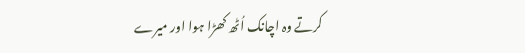کرتے وہ اچانک اُٹھ کھڑا ہوا اور میرے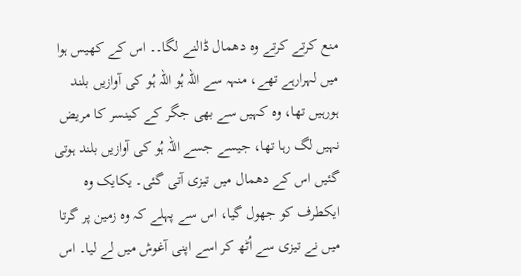منع کرتے کرتے وہ دھمال ڈالنے لگا۔۔ اس کے کھیس ہوا میں لہرارہے تھے، منہہ سے اللہ ہُو اللہ ہُو کی آوازیں بلند ہورہیں تھا، وہ کہیں سے بھی جگر کے کینسر کا مریض نہیں لگ رہا تھا، جیسے جسے اللہ ہُو کی آوازیں بلند ہوتی گئیں اس کے دھمال میں تیزی آتی گئی۔ یکایک وہ ایکطرف کو جھول گیا، اس سے پہلے کہ وہ زمین پر گرتا میں نے تیزی سے اُٹھ کر اسے اپنی آغوش میں لے لیا۔ اس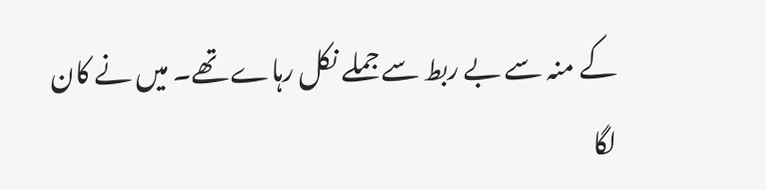کے منہ سے بے ربط سے جملے نکل رہاے تھے۔ میں نے کان لگا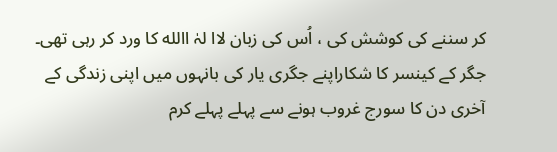کر سننے کی کوشش کی ، اُس کی زبان لاا لہٰ االله کا ورد کر رہی تھی۔ جگر کے کینسر کا شکاراپنے جگری یار کی بانہوں میں اپنی زندگی کے آخری دن کا سورج غروب ہونے سے پہلے پہلے کرم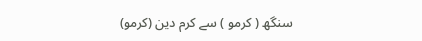سنگھ ( کرمو ) سے کرم دین (کرمو)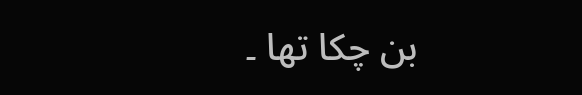بن چکا تھا ۔